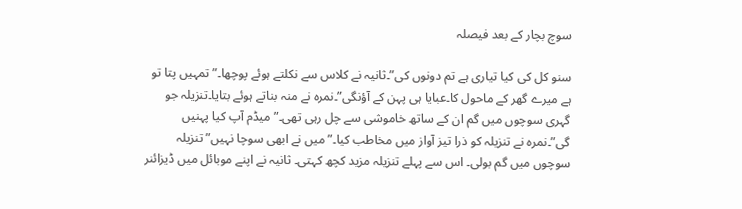سوچ بچار کے بعد فیصلہ

سنو کل کی کیا تیاری ہے تم دونوں کی”۔ثانیہ نے کلاس سے نکلتے ہوئے پوچھا۔”تمہیں پتا تو ہے میرے گھر کے ماحول کا۔عبایا ہی پہن کے آؤنگی”۔نمرہ نے منہ بناتے ہوئے بتایا۔تنزیلہ جو گہری سوچوں میں گم ان کے ساتھ خاموشی سے چل رہی تھی۔”میڈم آپ کیا پہنیں گی”۔نمرہ نے تنزیلہ کو ذرا تیز آواز میں مخاطب کیا۔”میں نے ابھی سوچا نہیں” تنزیلہ سوچوں میں گم بولی۔ اس سے پہلے تنزیلہ مزید کچھ کہتی۔ ثانیہ نے اپنے موبائل میں ڈیزائنر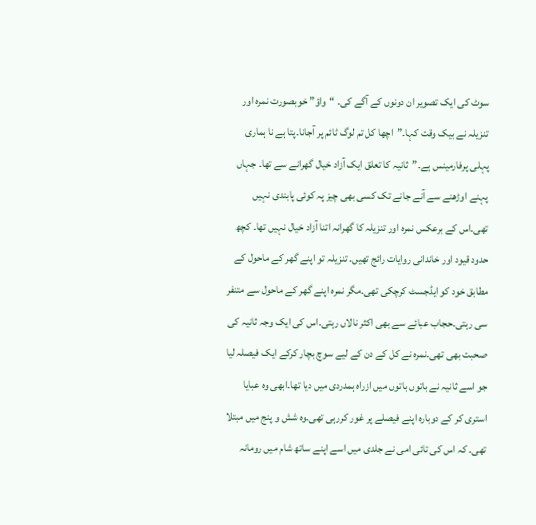سوٹ کی ایک تصویر ان دونوں کے آگے کی۔ “واؤ” خوبصورت نمرہ اور تنزیلہ نے بیک وقت کہا۔”اچھا کل تم لوگ ٹائم پر آجانا۔پتا ہے نا ہماری پہلی پرفارمینس ہے۔”ثانیہ کا تعلق ایک آزاد خیال گھرانے سے تھا۔ جہاں پہنے اوڑھنے سے آنے جانے تک کسی بھی چیز پہ کوئی پابندی نہیں تھی۔اس کے برعکس نمرہ اور تنزیلہ کا گھرانہ اتنا آزاد خیال نہیں تھا۔ کچھ حدود قیود اور خاندانی روایات رائج تھیں۔ تنزیلہ تو اپنے گھر کے ماحول کے مطابق خود کو ایڈجسٹ کرچکی تھی۔مگر نمرہ اپنے گھر کے ماحول سے متنفر سی رہتی۔حجاب عبائے سے بھی اکثر نالاں رہتی۔اس کی ایک وجہ ثانیہ کی صحبت بھی تھی۔نمرہ نے کل کے دن کے لیے سوچ بچار کرکے ایک فیصلہ لیا جو اسے ثانیہ نے باتوں باتوں میں ازراہ ہمدردی میں دیا تھا۔ابھی وہ عبایا استری کر کے دوبارہ اپنے فیصلے پر غور کررہی تھی۔وہ شش و پنج میں مبتلا تھی۔ کہ اس کی تائی امی نے جلدی میں اسے اپنے ساتھ شام میں رومانہ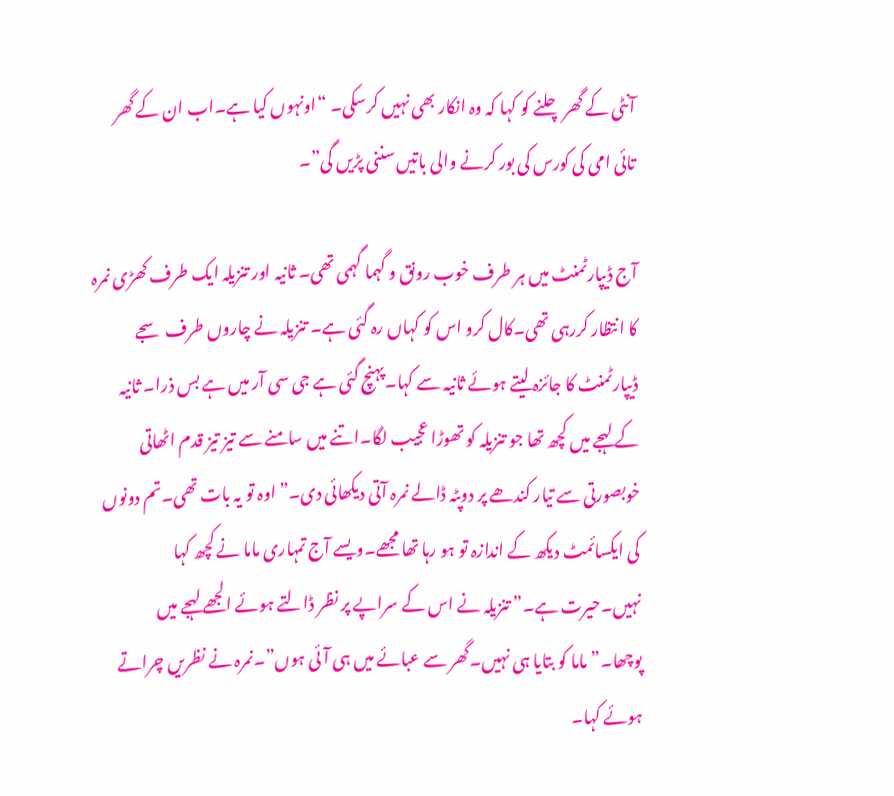آنٹی کے گھر چلنے کو کہا کہ وہ انکار بھی نہیں کرسکی۔ “اونہوں کیا ہے۔اب ان کے گھر تائی امی کی کورس کی بور کرنے والی باتیں سننی پڑیں گی”۔

آج ڈیپارٹمنٹ میں ہر طرف خوب رونق و گہما گہمی تھی۔ ثانیہ اور تنزیلہ ایک طرف کھڑی نمرہ کا انتظار کررہی تھی۔کال کرو اس کو کہاں رہ گئی ہے۔ تنزیلہ نے چاروں طرف سجے ڈیپارٹمنٹ کا جائزہ لیتے ہوئے ثانیہ سے کہا۔پہنچ گئی ہے جی سی آر میں ہے بس ذرا۔ ثانیہ کے لہجے میں کچھ تھا جو تنزیلہ کو تھوڑا عجیب لگا۔اتنے میں سامنے سے تیز تیز قدم اٹھاتی خوبصورتی سے تیار کندھے پر دوپٹہ ڈالے نمرہ آتی دیکھائی دی۔”اوہ تو یہ بات تھی۔تم دونوں کی ایکسائمٹ دیکھ کے اندازہ تو ہو رہا تھا مجھے۔ویسے آج تمہاری ماما نے کچھ کہا نہیں۔حیرت ہے۔” تنزیلہ نے اس کے سراپے پر نظر ڈالتے ہوئے الجھے لہجے میں پوچھا۔”ماما کو بتایا ہی نہیں۔گھر سے عبائے میں ہی آئی ہوں”۔نمرہ نے نظریں چراتے ہوئے کہا۔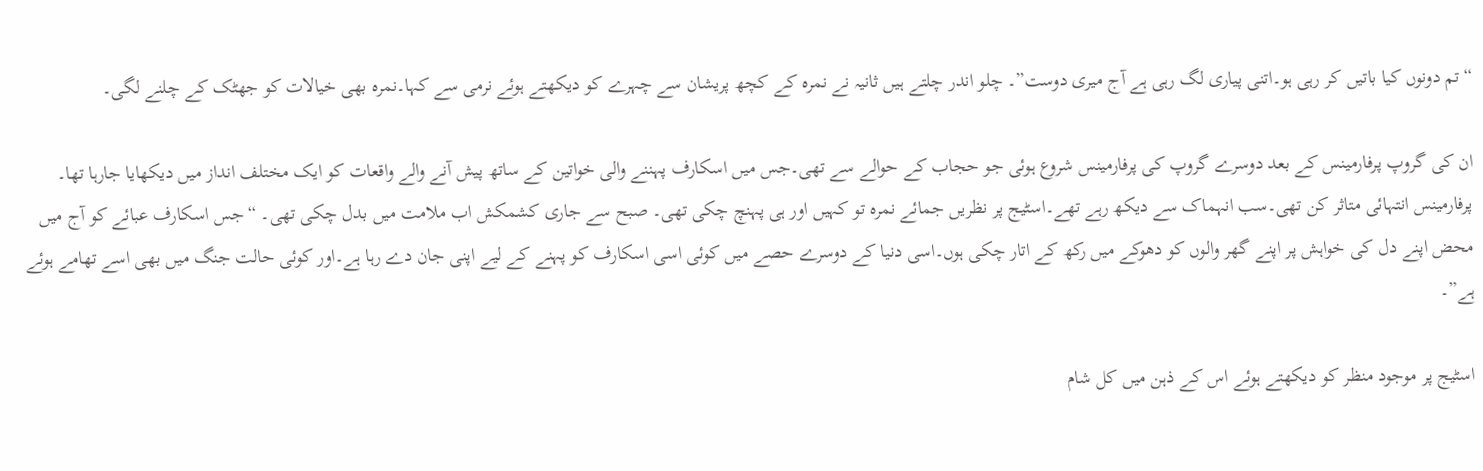“تم دونوں کیا باتیں کر رہی ہو۔اتنی پیاری لگ رہی ہے آج میری دوست”۔ چلو اندر چلتے ہیں ثانیہ نے نمرہ کے کچھ پریشان سے چہرے کو دیکھتے ہوئے نرمی سے کہا۔نمرہ بھی خیالات کو جھٹک کے چلنے لگی۔

ان کی گروپ پرفارمینس کے بعد دوسرے گروپ کی پرفارمینس شروع ہوئی جو حجاب کے حوالے سے تھی۔جس میں اسکارف پہننے والی خواتین کے ساتھ پیش آنے والے واقعات کو ایک مختلف انداز میں دیکھایا جارہا تھا۔ پرفارمینس انتہائی متاثر کن تھی۔سب انہماک سے دیکھ رہے تھے۔اسٹیج پر نظریں جمائے نمرہ تو کہیں اور ہی پہنچ چکی تھی۔ صبح سے جاری کشمکش اب ملامت میں بدل چکی تھی۔ “جس اسکارف عبائے کو آج میں محض اپنے دل کی خواہش پر اپنے گھر والوں کو دھوکے میں رکھ کے اتار چکی ہوں۔اسی دنیا کے دوسرے حصے میں کوئی اسی اسکارف کو پہنے کے لیے اپنی جان دے رہا ہے۔اور کوئی حالت جنگ میں بھی اسے تھامے ہوئے ہے”۔

اسٹیج پر موجود منظر کو دیکھتے ہوئے اس کے ذہن میں کل شام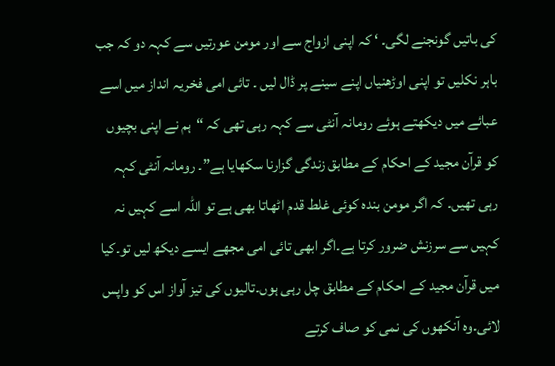کی باتیں گونجنے لگی۔ ‘ کہ اپنی ازواج سے اور مومن عورتیں سے کہہ دو کہ جب باہر نکلیں تو اپنی اوڑھنیاں اپنے سینے پر ڈال لیں ۔ تائی امی فخریہ انداز میں اسے عبائے میں دیکھتے ہوئے رومانہ آنٹی سے کہہ رہی تھی کہ “ہم نے اپنی بچیوں کو قرآن مجید کے احکام کے مطابق زندگی گزارنا سکھایا ہے”۔ رومانہ آنٹی کہہ رہی تھیں۔ کہ اگر مومن بندہ کوئی غلط قدم اٹھاتا بھی ہے تو اللہ اسے کہیں نہ کہیں سے سرزنش ضرور کرتا ہے۔اگر ابھی تائی امی مجھے ایسے دیکھ لیں تو۔کیا میں قرآن مجید کے احکام کے مطابق چل رہی ہوں۔تالیوں کی تیز آواز اس کو واپس لائی۔وہ آنکھوں کی نمی کو صاف کرتے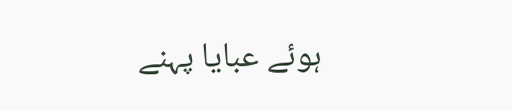ہوئے عبایا پہنے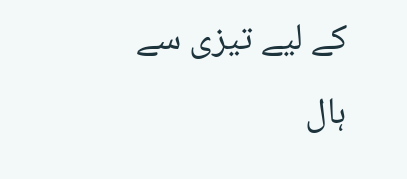کے لیے تیزی سے ہال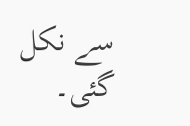سے نکل گئی۔